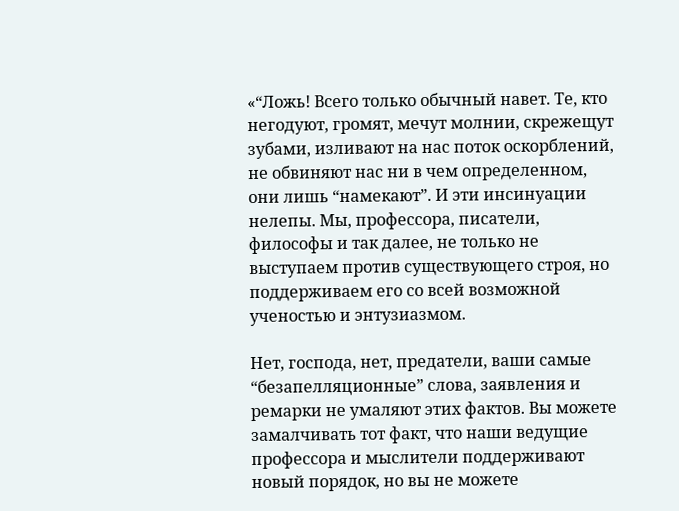«“Ложь! Всего только обычный навет. Те, кто негодуют, громят, мечут молнии, скрежещут зубами, изливают на нас поток оскорблений, не обвиняют нас ни в чем определенном, они лишь “намекают”. И эти инсинуации нелепы. Мы, профессора, писатели, философы и так далее, не только не выступаем против существующего строя, но поддерживаем его со всей возможной ученостью и энтузиазмом.

Нет, господа, нет, предатели, ваши самые “безапелляционные” слова, заявления и ремарки не умаляют этих фактов. Вы можете замалчивать тот факт, что наши ведущие профессора и мыслители поддерживают новый порядок, но вы не можете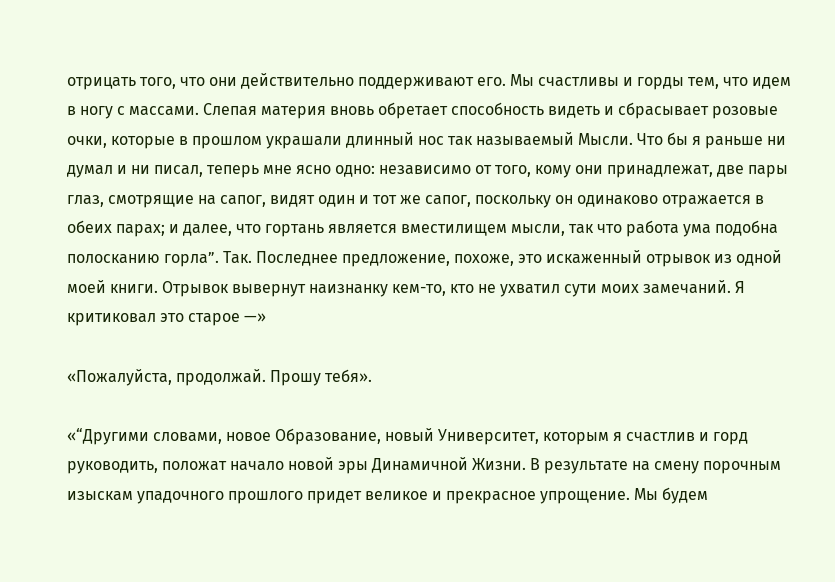отрицать того, что они действительно поддерживают его. Мы счастливы и горды тем, что идем в ногу с массами. Слепая материя вновь обретает способность видеть и сбрасывает розовые очки, которые в прошлом украшали длинный нос так называемый Мысли. Что бы я раньше ни думал и ни писал, теперь мне ясно одно: независимо от того, кому они принадлежат, две пары глаз, смотрящие на сапог, видят один и тот же сапог, поскольку он одинаково отражается в обеих парах; и далее, что гортань является вместилищем мысли, так что работа ума подобна полосканию горла”. Так. Последнее предложение, похоже, это искаженный отрывок из одной моей книги. Отрывок вывернут наизнанку кем-то, кто не ухватил сути моих замечаний. Я критиковал это старое —»

«Пожалуйста, продолжай. Прошу тебя».

«“Другими словами, новое Образование, новый Университет, которым я счастлив и горд руководить, положат начало новой эры Динамичной Жизни. В результате на смену порочным изыскам упадочного прошлого придет великое и прекрасное упрощение. Мы будем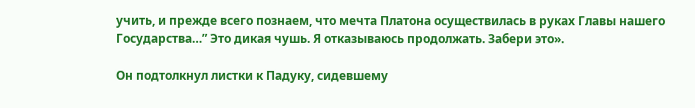учить, и прежде всего познаем, что мечта Платона осуществилась в руках Главы нашего Государства…” Это дикая чушь. Я отказываюсь продолжать. Забери это».

Он подтолкнул листки к Падуку, сидевшему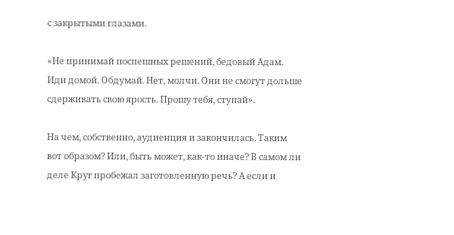с закрытыми глазами.

«Не принимай поспешных решений, бедовый Адам. Иди домой. Обдумай. Нет, молчи. Они не смогут дольше сдерживать свою ярость. Прошу тебя, ступай».

На чем, собственно, аудиенция и закончилась. Таким вот образом? Или, быть может, как-то иначе? В самом ли деле Круг пробежал заготовленную речь? А если и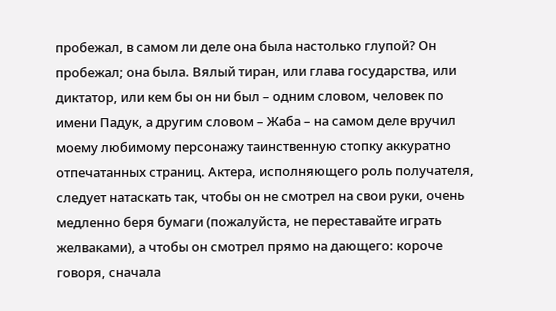пробежал, в самом ли деле она была настолько глупой? Он пробежал; она была. Вялый тиран, или глава государства, или диктатор, или кем бы он ни был – одним словом, человек по имени Падук, а другим словом – Жаба – на самом деле вручил моему любимому персонажу таинственную стопку аккуратно отпечатанных страниц. Актера, исполняющего роль получателя, следует натаскать так, чтобы он не смотрел на свои руки, очень медленно беря бумаги (пожалуйста, не переставайте играть желваками), а чтобы он смотрел прямо на дающего: короче говоря, сначала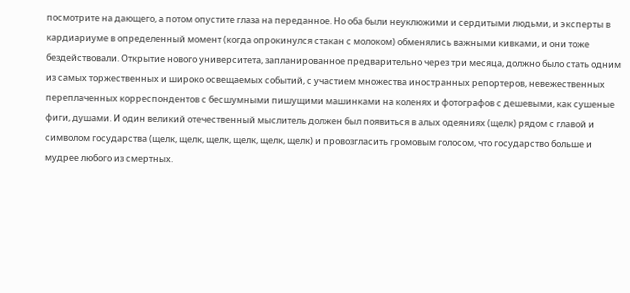посмотрите на дающего, а потом опустите глаза на переданное. Но оба были неуклюжими и сердитыми людьми, и эксперты в кардиариуме в определенный момент (когда опрокинулся стакан с молоком) обменялись важными кивками, и они тоже бездействовали. Открытие нового университета, запланированное предварительно через три месяца, должно было стать одним из самых торжественных и широко освещаемых событий, с участием множества иностранных репортеров, невежественных переплаченных корреспондентов с бесшумными пишущими машинками на коленях и фотографов с дешевыми, как сушеные фиги, душами. И один великий отечественный мыслитель должен был появиться в алых одеяниях (щелк) рядом с главой и символом государства (щелк, щелк, щелк, щелк, щелк, щелк) и провозгласить громовым голосом, что государство больше и мудрее любого из смертных.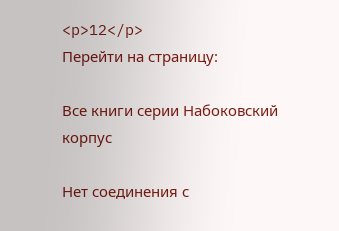<p>12</p>
Перейти на страницу:

Все книги серии Набоковский корпус

Нет соединения с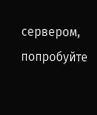сервером, попробуйте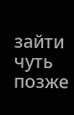зайти чуть позже